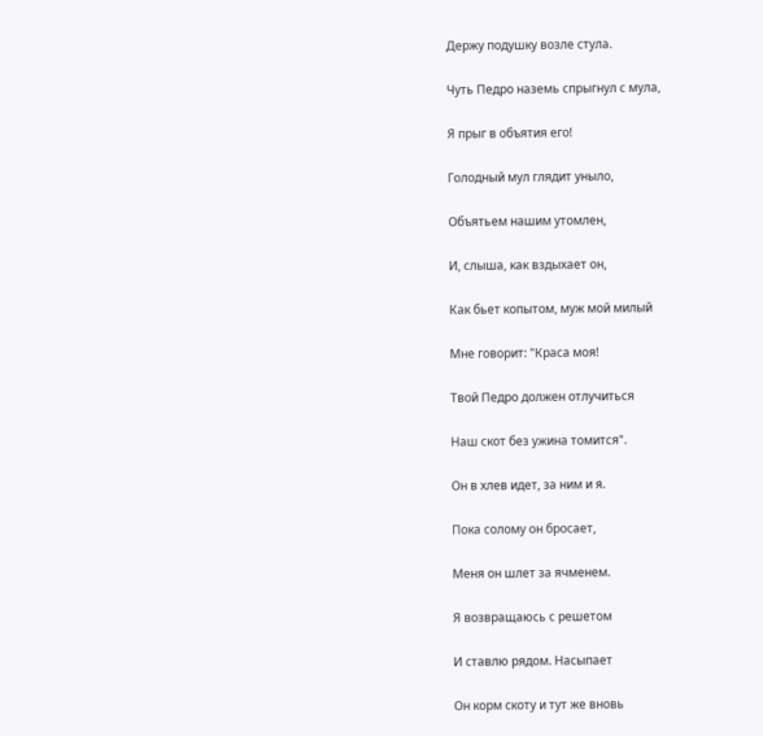Держу подушку возле стула.

Чуть Педро наземь спрыгнул с мула,

Я прыг в объятия его!

Голодный мул глядит уныло,

Объятьем нашим утомлен,

И, слыша, как вздыхает он,

Как бьет копытом, муж мой милый

Мне говорит: "Краса моя!

Твой Педро должен отлучиться

Наш скот без ужина томится".

Он в хлев идет, за ним и я.

Пока солому он бросает,

Меня он шлет за ячменем.

Я возвращаюсь с решетом

И ставлю рядом. Насыпает

Он корм скоту и тут же вновь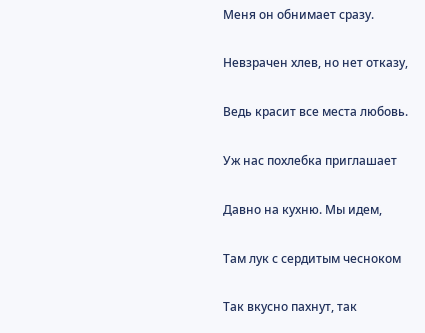Меня он обнимает сразу.

Невзрачен хлев, но нет отказу,

Ведь красит все места любовь.

Уж нас похлебка приглашает

Давно на кухню. Мы идем,

Там лук с сердитым чесноком

Так вкусно пахнут, так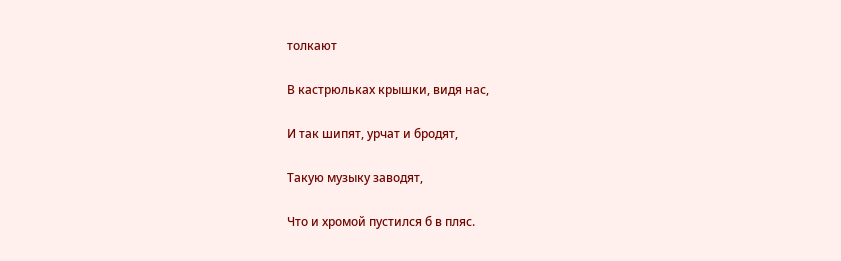толкают

В кастрюльках крышки, видя нас,

И так шипят, урчат и бродят,

Такую музыку заводят,

Что и хромой пустился б в пляс.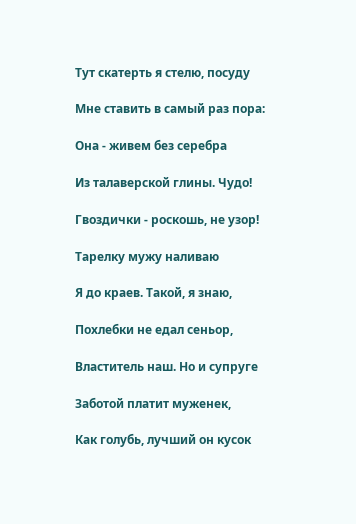Тут скатерть я стелю, посуду

Мне ставить в самый раз пора:

Она - живем без серебра

Из талаверской глины. Чудо!

Гвоздички - роскошь, не узор!

Тарелку мужу наливаю

Я до краев. Такой, я знаю,

Похлебки не едал сеньор,

Властитель наш. Но и супруге

Заботой платит муженек,

Как голубь, лучший он кусок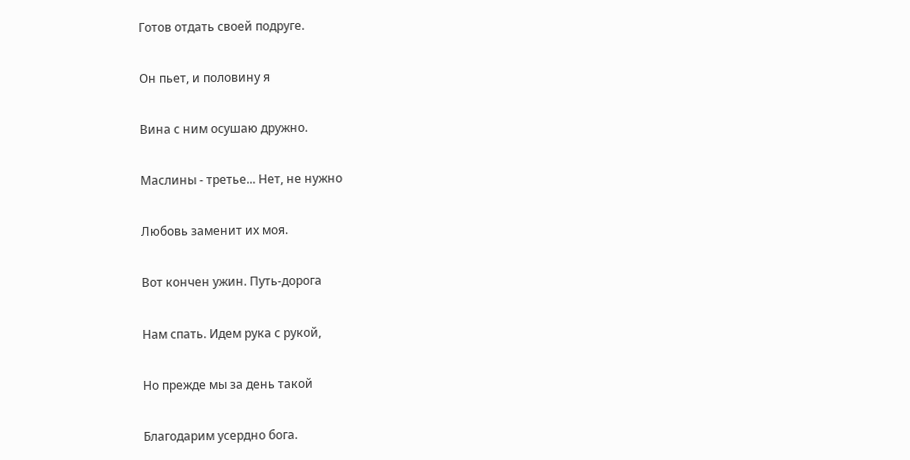Готов отдать своей подруге.

Он пьет, и половину я

Вина с ним осушаю дружно.

Маслины - третье... Нет, не нужно

Любовь заменит их моя.

Вот кончен ужин. Путь-дорога

Нам спать. Идем рука с рукой,

Но прежде мы за день такой

Благодарим усердно бога.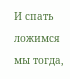И спать ложимся мы тогда,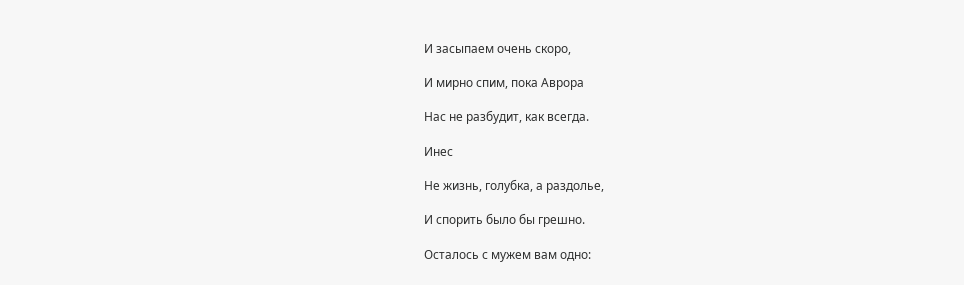И засыпаем очень скоро,

И мирно спим, пока Аврора

Нас не разбудит, как всегда.

Инес

Не жизнь, голубка, а раздолье,

И спорить было бы грешно.

Осталось с мужем вам одно: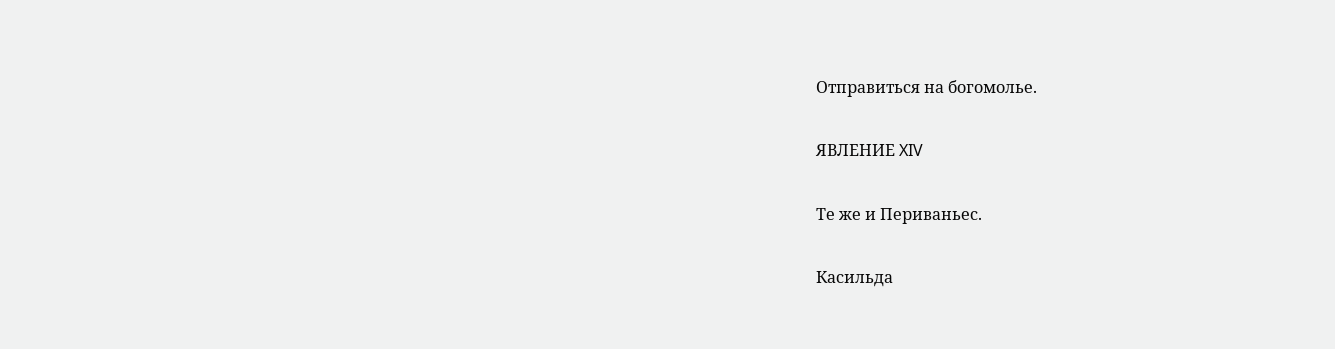Отправиться на богомолье.

ЯВЛЕНИЕ XIV

Те же и Периваньес.

Касильда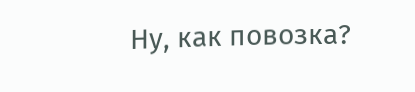Ну, как повозка?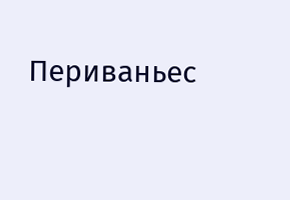Периваньес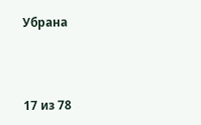Убрана



17 из 78